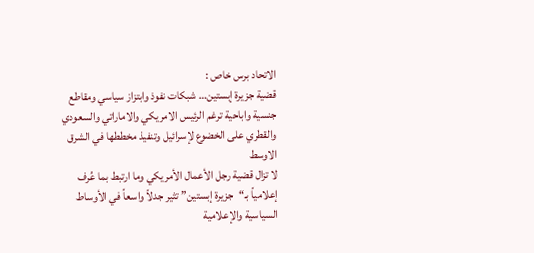الاتحاد برس خاص :
قضية جزيرة إبستين… شبكات نفوذ وابتزاز سياسي ومقاطع جنسية واباحية ترغم الرئيس الامريكي والاماراتي والسعودي والقطري على الخضوع لإسرائيل وتنفيذ مخططها في الشرق الاوسط
لا تزال قضية رجل الأعمال الأمريكي وما ارتبط بما عُرف إعلامياً بـ“جزيرة إبستين” تثير جدلاً واسعاً في الأوساط السياسية والإعلامية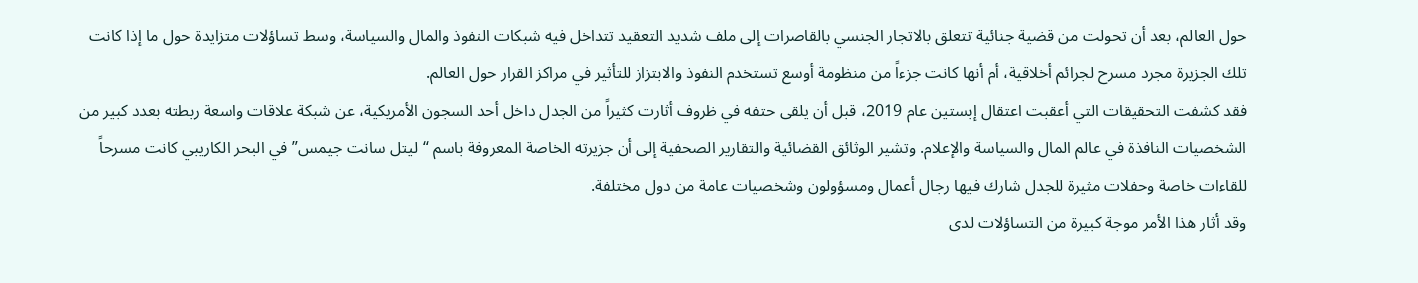حول العالم، بعد أن تحولت من قضية جنائية تتعلق بالاتجار الجنسي بالقاصرات إلى ملف شديد التعقيد تتداخل فيه شبكات النفوذ والمال والسياسة، وسط تساؤلات متزايدة حول ما إذا كانت تلك الجزيرة مجرد مسرح لجرائم أخلاقية، أم أنها كانت جزءاً من منظومة أوسع تستخدم النفوذ والابتزاز للتأثير في مراكز القرار حول العالم.
فقد كشفت التحقيقات التي أعقبت اعتقال إبستين عام 2019، قبل أن يلقى حتفه في ظروف أثارت كثيراً من الجدل داخل أحد السجون الأمريكية، عن شبكة علاقات واسعة ربطته بعدد كبير من الشخصيات النافذة في عالم المال والسياسة والإعلام. وتشير الوثائق القضائية والتقارير الصحفية إلى أن جزيرته الخاصة المعروفة باسم “ليتل سانت جيمس” في البحر الكاريبي كانت مسرحاً للقاءات خاصة وحفلات مثيرة للجدل شارك فيها رجال أعمال ومسؤولون وشخصيات عامة من دول مختلفة.
وقد أثار هذا الأمر موجة كبيرة من التساؤلات لدى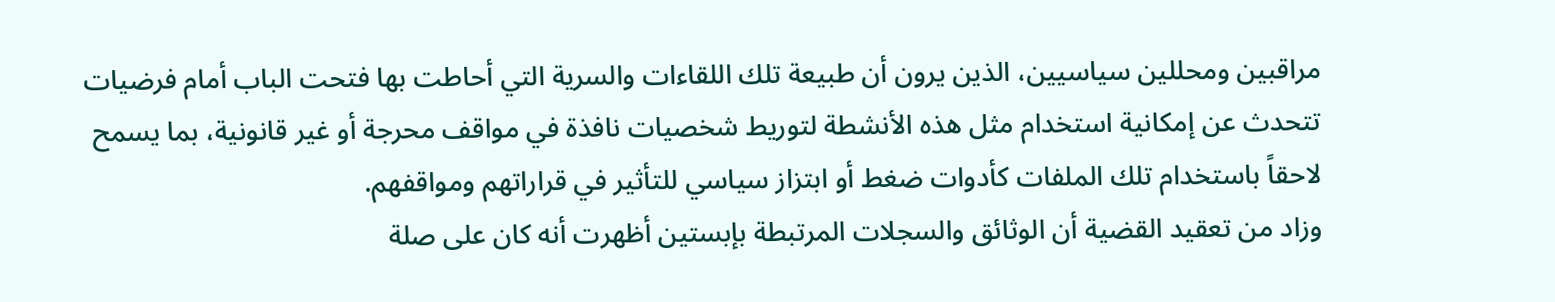مراقبين ومحللين سياسيين، الذين يرون أن طبيعة تلك اللقاءات والسرية التي أحاطت بها فتحت الباب أمام فرضيات تتحدث عن إمكانية استخدام مثل هذه الأنشطة لتوريط شخصيات نافذة في مواقف محرجة أو غير قانونية، بما يسمح لاحقاً باستخدام تلك الملفات كأدوات ضغط أو ابتزاز سياسي للتأثير في قراراتهم ومواقفهم.
وزاد من تعقيد القضية أن الوثائق والسجلات المرتبطة بإبستين أظهرت أنه كان على صلة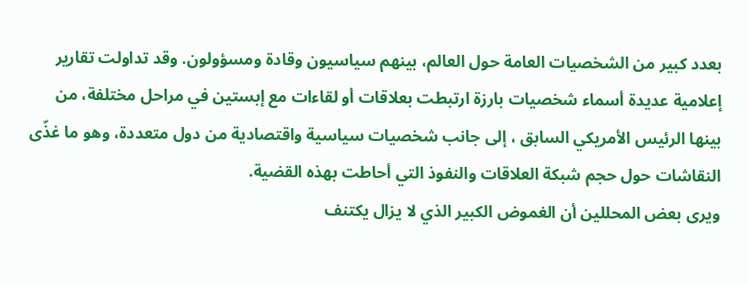بعدد كبير من الشخصيات العامة حول العالم، بينهم سياسيون وقادة ومسؤولون. وقد تداولت تقارير إعلامية عديدة أسماء شخصيات بارزة ارتبطت بعلاقات أو لقاءات مع إبستين في مراحل مختلفة، من بينها الرئيس الأمريكي السابق ، إلى جانب شخصيات سياسية واقتصادية من دول متعددة، وهو ما غذّى النقاشات حول حجم شبكة العلاقات والنفوذ التي أحاطت بهذه القضية.
ويرى بعض المحللين أن الغموض الكبير الذي لا يزال يكتنف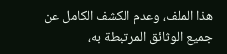هذا الملف، وعدم الكشف الكامل عن جميع الوثائق المرتبطة به،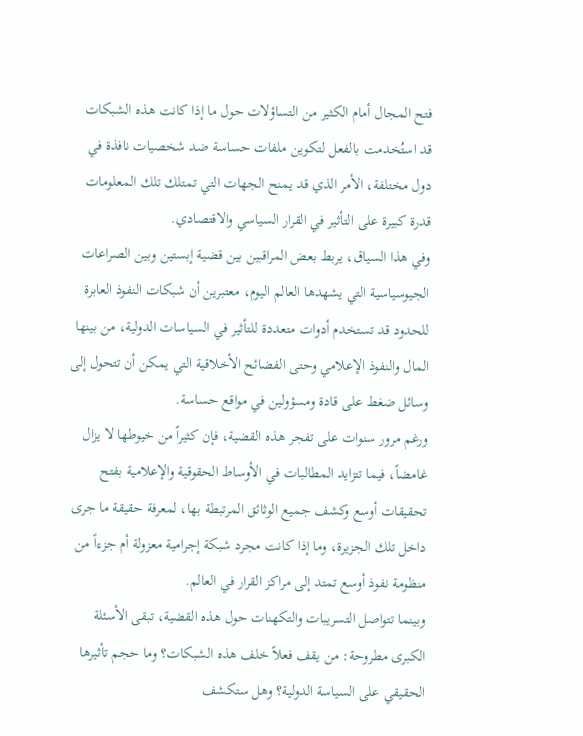فتح المجال أمام الكثير من التساؤلات حول ما إذا كانت هذه الشبكات قد استُخدمت بالفعل لتكوين ملفات حساسة ضد شخصيات نافذة في دول مختلفة، الأمر الذي قد يمنح الجهات التي تمتلك تلك المعلومات قدرة كبيرة على التأثير في القرار السياسي والاقتصادي.
وفي هذا السياق، يربط بعض المراقبين بين قضية إبستين وبين الصراعات الجيوسياسية التي يشهدها العالم اليوم، معتبرين أن شبكات النفوذ العابرة للحدود قد تستخدم أدوات متعددة للتأثير في السياسات الدولية، من بينها المال والنفوذ الإعلامي وحتى الفضائح الأخلاقية التي يمكن أن تتحول إلى وسائل ضغط على قادة ومسؤولين في مواقع حساسة.
ورغم مرور سنوات على تفجر هذه القضية، فإن كثيراً من خيوطها لا يزال غامضاً، فيما تتزايد المطالبات في الأوساط الحقوقية والإعلامية بفتح تحقيقات أوسع وكشف جميع الوثائق المرتبطة بها، لمعرفة حقيقة ما جرى داخل تلك الجزيرة، وما إذا كانت مجرد شبكة إجرامية معزولة أم جزءاً من منظومة نفوذ أوسع تمتد إلى مراكز القرار في العالم.
وبينما تتواصل التسريبات والتكهنات حول هذه القضية، تبقى الأسئلة الكبرى مطروحة: من يقف فعلاً خلف هذه الشبكات؟ وما حجم تأثيرها الحقيقي على السياسة الدولية؟ وهل ستكشف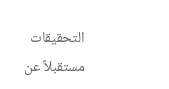التحقيقات مستقبلاً عن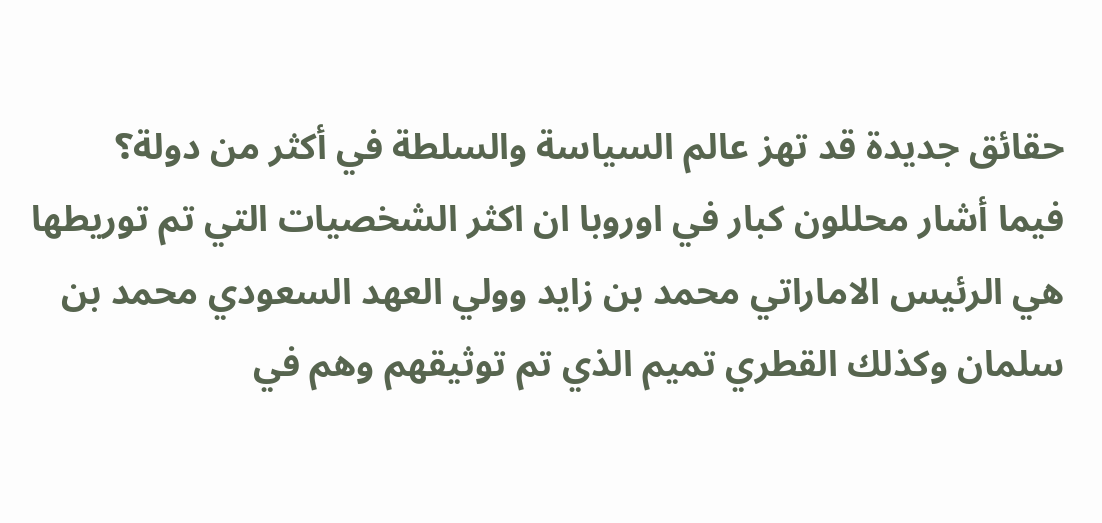حقائق جديدة قد تهز عالم السياسة والسلطة في أكثر من دولة؟
فيما أشار محللون كبار في اوروبا ان اكثر الشخصيات التي تم توريطها هي الرئيس الاماراتي محمد بن زايد وولي العهد السعودي محمد بن سلمان وكذلك القطري تميم الذي تم توثيقهم وهم في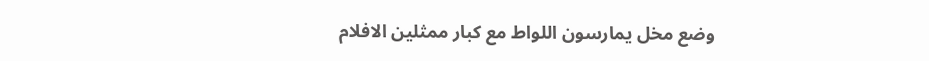وضع مخل يمارسون اللواط مع كبار ممثلين الافلام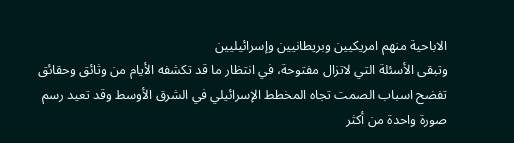الاباحية منهم امريكيين وبريطانيين وإسرائيليين
وتبقى الأسئلة التي لاتزال مفتوحة، في انتظار ما قد تكشفه الأيام من وثائق وحقائق تفضح اسباب الصمت تجاه المخطط الإسرائيلي في الشرق الأوسط وقد تعيد رسم صورة واحدة من أكثر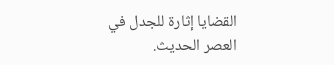القضايا إثارة للجدل في العصر الحديث.